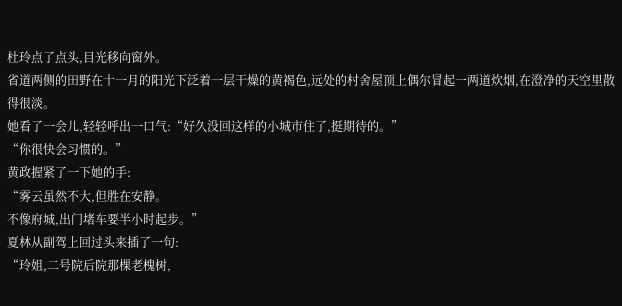杜玲点了点头,目光移向窗外。
省道两侧的田野在十一月的阳光下泛着一层干燥的黄褐色,远处的村舍屋顶上偶尔冒起一两道炊烟,在澄净的天空里散得很淡。
她看了一会儿,轻轻呼出一口气:“好久没回这样的小城市住了,挺期待的。”
“你很快会习惯的。”
黄政握紧了一下她的手:
“雾云虽然不大,但胜在安静。
不像府城,出门堵车要半小时起步。”
夏林从副驾上回过头来插了一句:
“玲姐,二号院后院那棵老槐树,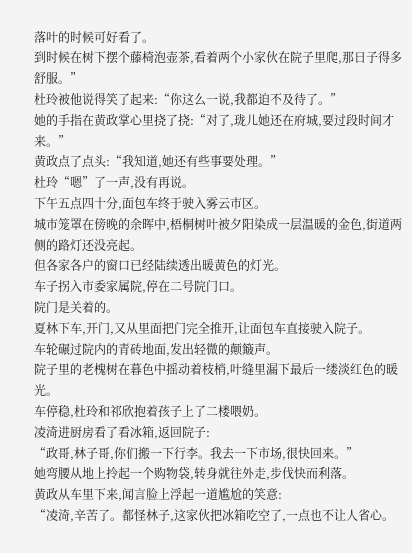落叶的时候可好看了。
到时候在树下摆个藤椅泡壶茶,看着两个小家伙在院子里爬,那日子得多舒服。”
杜玲被他说得笑了起来:“你这么一说,我都迫不及待了。”
她的手指在黄政掌心里挠了挠:“对了,珑儿她还在府城,要过段时间才来。”
黄政点了点头:“我知道,她还有些事要处理。”
杜玲“嗯”了一声,没有再说。
下午五点四十分,面包车终于驶入雾云市区。
城市笼罩在傍晚的余晖中,梧桐树叶被夕阳染成一层温暖的金色,街道两侧的路灯还没亮起。
但各家各户的窗口已经陆续透出暖黄色的灯光。
车子拐入市委家属院,停在二号院门口。
院门是关着的。
夏林下车,开门,又从里面把门完全推开,让面包车直接驶入院子。
车轮碾过院内的青砖地面,发出轻微的颠簸声。
院子里的老槐树在暮色中摇动着枝梢,叶缝里漏下最后一缕淡红色的暖光。
车停稳,杜玲和祁欣抱着孩子上了二楼喂奶。
凌渏进厨房看了看冰箱,返回院子:
“政哥,林子哥,你们搬一下行李。我去一下市场,很快回来。”
她弯腰从地上拎起一个购物袋,转身就往外走,步伐快而利落。
黄政从车里下来,闻言脸上浮起一道尴尬的笑意:
“凌渏,辛苦了。都怪林子,这家伙把冰箱吃空了,一点也不让人省心。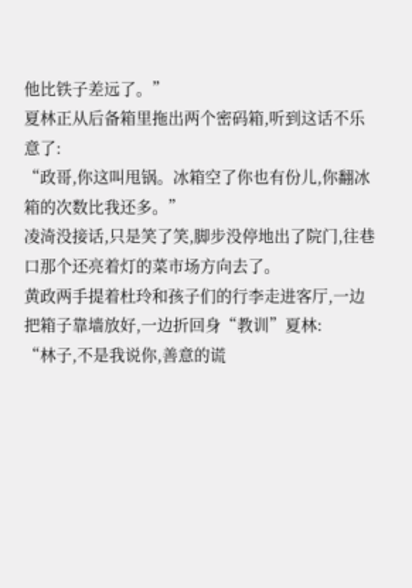他比铁子差远了。”
夏林正从后备箱里拖出两个密码箱,听到这话不乐意了:
“政哥,你这叫甩锅。冰箱空了你也有份儿,你翻冰箱的次数比我还多。”
凌渏没接话,只是笑了笑,脚步没停地出了院门,往巷口那个还亮着灯的菜市场方向去了。
黄政两手提着杜玲和孩子们的行李走进客厅,一边把箱子靠墙放好,一边折回身“教训”夏林:
“林子,不是我说你,善意的谎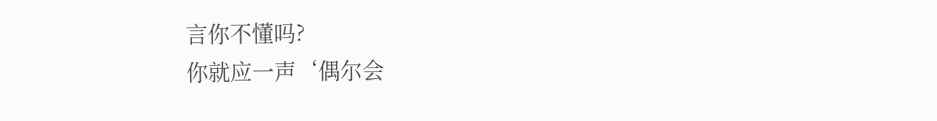言你不懂吗?
你就应一声‘偶尔会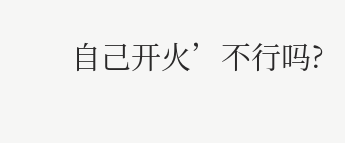自己开火’不行吗?